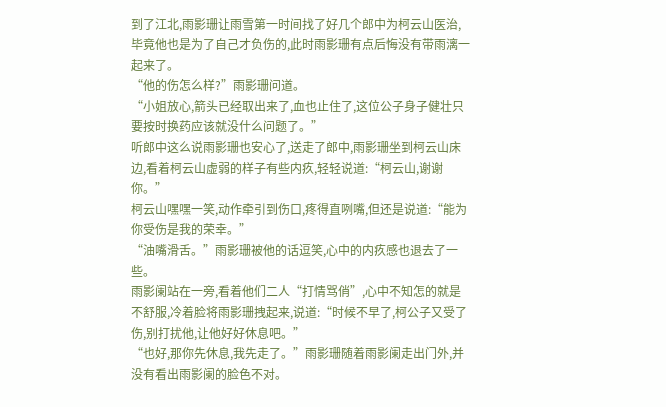到了江北,雨影珊让雨雪第一时间找了好几个郎中为柯云山医治,毕竟他也是为了自己才负伤的,此时雨影珊有点后悔没有带雨漓一起来了。
“他的伤怎么样?”雨影珊问道。
“小姐放心,箭头已经取出来了,血也止住了,这位公子身子健壮只要按时换药应该就没什么问题了。”
听郎中这么说雨影珊也安心了,送走了郎中,雨影珊坐到柯云山床边,看着柯云山虚弱的样子有些内疚,轻轻说道:“柯云山,谢谢你。”
柯云山嘿嘿一笑,动作牵引到伤口,疼得直咧嘴,但还是说道:“能为你受伤是我的荣幸。”
“油嘴滑舌。”雨影珊被他的话逗笑,心中的内疚感也退去了一些。
雨影阑站在一旁,看着他们二人“打情骂俏”,心中不知怎的就是不舒服,冷着脸将雨影珊拽起来,说道:“时候不早了,柯公子又受了伤,别打扰他,让他好好休息吧。”
“也好,那你先休息,我先走了。”雨影珊随着雨影阑走出门外,并没有看出雨影阑的脸色不对。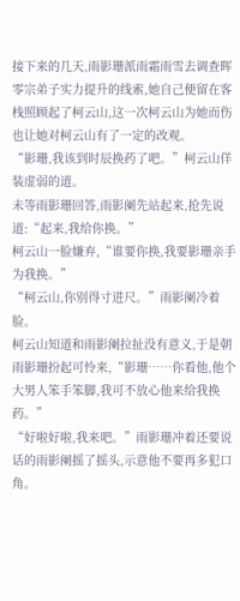接下来的几天,雨影珊派雨霜雨雪去调查晖零宗弟子实力提升的线索,她自己便留在客栈照顾起了柯云山,这一次柯云山为她而伤也让她对柯云山有了一定的改观。
“影珊,我该到时辰换药了吧。”柯云山佯装虚弱的道。
未等雨影珊回答,雨影阑先站起来,抢先说道:“起来,我给你换。”
柯云山一脸嫌弃,“谁要你换,我要影珊亲手为我换。”
“柯云山,你别得寸进尺。”雨影阑冷着脸。
柯云山知道和雨影阑拉扯没有意义,于是朝雨影珊扮起可怜来,“影珊……你看他,他个大男人笨手笨脚,我可不放心他来给我换药。”
“好啦好啦,我来吧。”雨影珊冲着还要说话的雨影阑摇了摇头,示意他不要再多犯口角。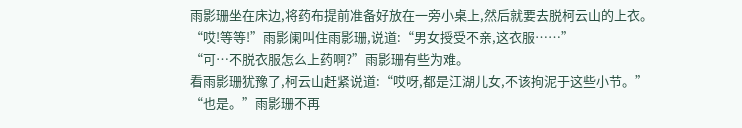雨影珊坐在床边,将药布提前准备好放在一旁小桌上,然后就要去脱柯云山的上衣。
“哎!等等!”雨影阑叫住雨影珊,说道:“男女授受不亲,这衣服……”
“可…不脱衣服怎么上药啊?”雨影珊有些为难。
看雨影珊犹豫了,柯云山赶紧说道:“哎呀,都是江湖儿女,不该拘泥于这些小节。”
“也是。”雨影珊不再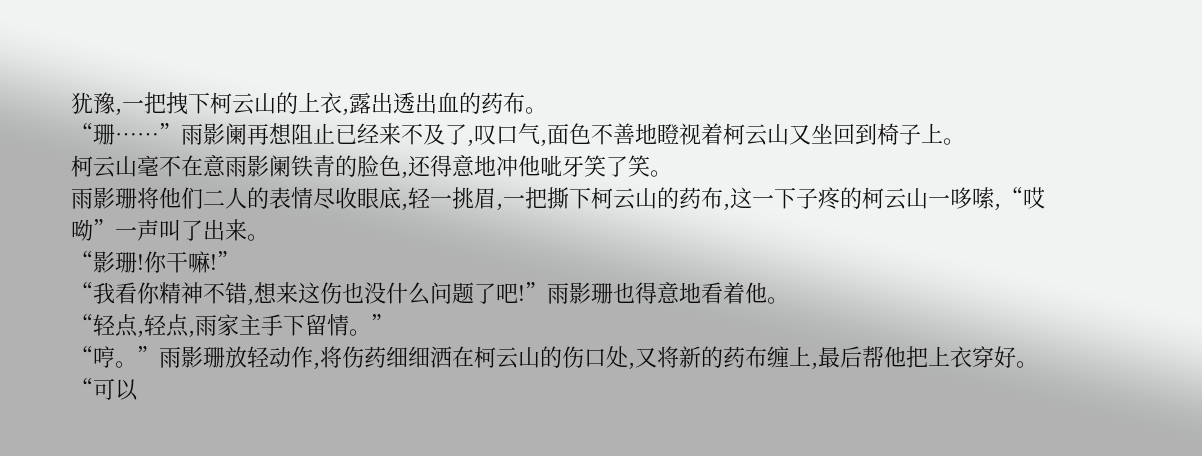犹豫,一把拽下柯云山的上衣,露出透出血的药布。
“珊……”雨影阑再想阻止已经来不及了,叹口气,面色不善地瞪视着柯云山又坐回到椅子上。
柯云山毫不在意雨影阑铁青的脸色,还得意地冲他呲牙笑了笑。
雨影珊将他们二人的表情尽收眼底,轻一挑眉,一把撕下柯云山的药布,这一下子疼的柯云山一哆嗦,“哎呦”一声叫了出来。
“影珊!你干嘛!”
“我看你精神不错,想来这伤也没什么问题了吧!”雨影珊也得意地看着他。
“轻点,轻点,雨家主手下留情。”
“哼。”雨影珊放轻动作,将伤药细细洒在柯云山的伤口处,又将新的药布缠上,最后帮他把上衣穿好。
“可以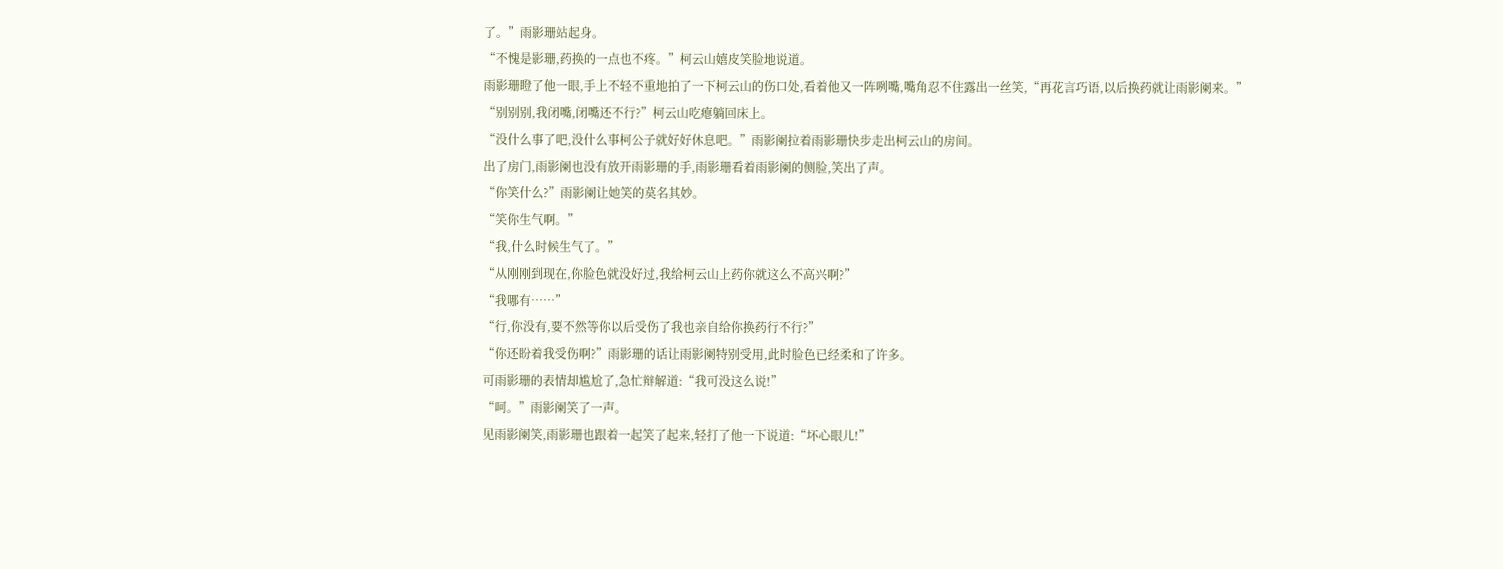了。”雨影珊站起身。
“不愧是影珊,药换的一点也不疼。”柯云山嬉皮笑脸地说道。
雨影珊瞪了他一眼,手上不轻不重地拍了一下柯云山的伤口处,看着他又一阵咧嘴,嘴角忍不住露出一丝笑,“再花言巧语,以后换药就让雨影阑来。”
“别别别,我闭嘴,闭嘴还不行?”柯云山吃瘪躺回床上。
“没什么事了吧,没什么事柯公子就好好休息吧。”雨影阑拉着雨影珊快步走出柯云山的房间。
出了房门,雨影阑也没有放开雨影珊的手,雨影珊看着雨影阑的侧脸,笑出了声。
“你笑什么?”雨影阑让她笑的莫名其妙。
“笑你生气啊。”
“我,什么时候生气了。”
“从刚刚到现在,你脸色就没好过,我给柯云山上药你就这么不高兴啊?”
“我哪有……”
“行,你没有,要不然等你以后受伤了我也亲自给你换药行不行?”
“你还盼着我受伤啊?”雨影珊的话让雨影阑特别受用,此时脸色已经柔和了许多。
可雨影珊的表情却尴尬了,急忙辩解道:“我可没这么说!”
“呵。”雨影阑笑了一声。
见雨影阑笑,雨影珊也跟着一起笑了起来,轻打了他一下说道:“坏心眼儿!”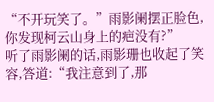“不开玩笑了。”雨影阑摆正脸色,你发现柯云山身上的疤没有?”
听了雨影阑的话,雨影珊也收起了笑容,答道:“我注意到了,那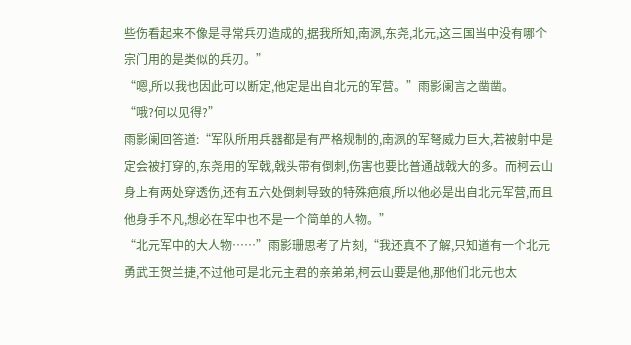些伤看起来不像是寻常兵刃造成的,据我所知,南洬,东尧,北元,这三国当中没有哪个宗门用的是类似的兵刃。”
“嗯,所以我也因此可以断定,他定是出自北元的军营。”雨影阑言之凿凿。
“哦?何以见得?”
雨影阑回答道:“军队所用兵器都是有严格规制的,南洬的军弩威力巨大,若被射中是定会被打穿的,东尧用的军戟,戟头带有倒刺,伤害也要比普通战戟大的多。而柯云山身上有两处穿透伤,还有五六处倒刺导致的特殊疤痕,所以他必是出自北元军营,而且他身手不凡,想必在军中也不是一个简单的人物。”
“北元军中的大人物……”雨影珊思考了片刻,“我还真不了解,只知道有一个北元勇武王贺兰捷,不过他可是北元主君的亲弟弟,柯云山要是他,那他们北元也太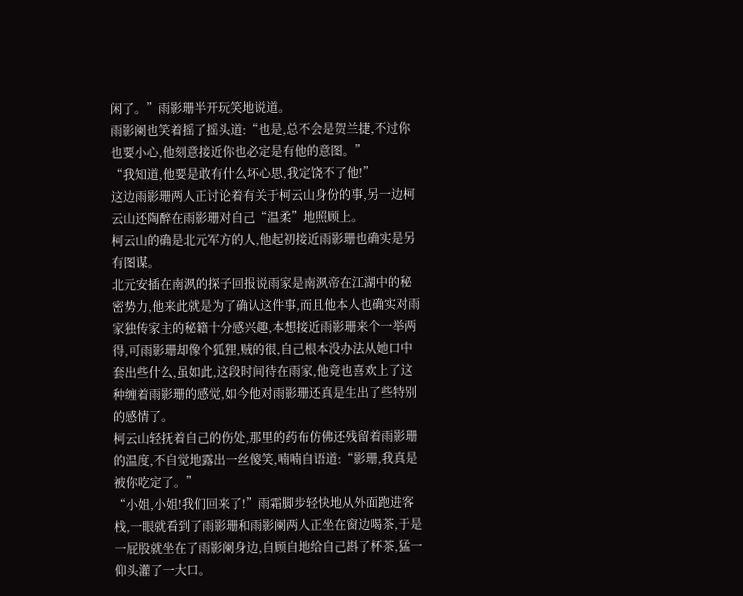闲了。”雨影珊半开玩笑地说道。
雨影阑也笑着摇了摇头道:“也是,总不会是贺兰捷,不过你也要小心,他刻意接近你也必定是有他的意图。”
“我知道,他要是敢有什么坏心思,我定饶不了他!”
这边雨影珊两人正讨论着有关于柯云山身份的事,另一边柯云山还陶醉在雨影珊对自己“温柔”地照顾上。
柯云山的确是北元军方的人,他起初接近雨影珊也确实是另有图谋。
北元安插在南洬的探子回报说雨家是南洬帝在江湖中的秘密势力,他来此就是为了确认这件事,而且他本人也确实对雨家独传家主的秘籍十分感兴趣,本想接近雨影珊来个一举两得,可雨影珊却像个狐狸,贼的很,自己根本没办法从她口中套出些什么,虽如此,这段时间待在雨家,他竟也喜欢上了这种缠着雨影珊的感觉,如今他对雨影珊还真是生出了些特别的感情了。
柯云山轻抚着自己的伤处,那里的药布仿佛还残留着雨影珊的温度,不自觉地露出一丝傻笑,喃喃自语道:“影珊,我真是被你吃定了。”
“小姐,小姐!我们回来了!”雨霜脚步轻快地从外面跑进客栈,一眼就看到了雨影珊和雨影阑两人正坐在窗边喝茶,于是一屁股就坐在了雨影阑身边,自顾自地给自己斟了杯茶,猛一仰头灌了一大口。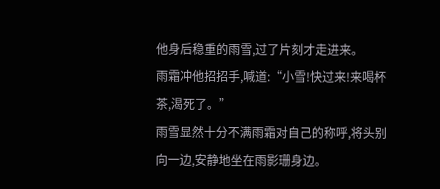他身后稳重的雨雪,过了片刻才走进来。
雨霜冲他招招手,喊道:“小雪!快过来!来喝杯茶,渴死了。”
雨雪显然十分不满雨霜对自己的称呼,将头别向一边,安静地坐在雨影珊身边。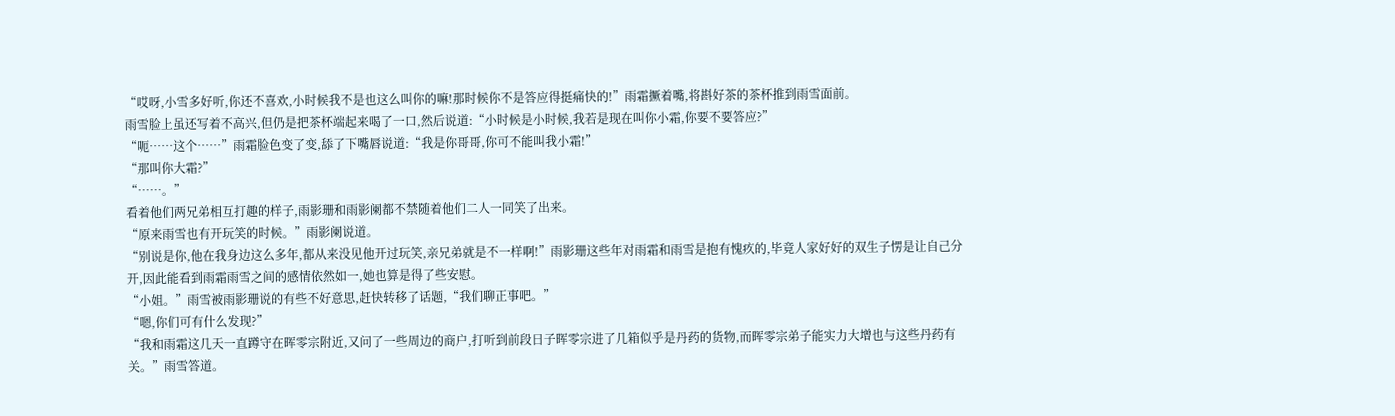“哎呀,小雪多好听,你还不喜欢,小时候我不是也这么叫你的嘛!那时候你不是答应得挺痛快的!”雨霜撅着嘴,将斟好茶的茶杯推到雨雪面前。
雨雪脸上虽还写着不高兴,但仍是把茶杯端起来喝了一口,然后说道:“小时候是小时候,我若是现在叫你小霜,你要不要答应?”
“呃……这个……”雨霜脸色变了变,舔了下嘴唇说道:“我是你哥哥,你可不能叫我小霜!”
“那叫你大霜?”
“……。”
看着他们两兄弟相互打趣的样子,雨影珊和雨影阑都不禁随着他们二人一同笑了出来。
“原来雨雪也有开玩笑的时候。”雨影阑说道。
“别说是你,他在我身边这么多年,都从来没见他开过玩笑,亲兄弟就是不一样啊!”雨影珊这些年对雨霜和雨雪是抱有愧疚的,毕竟人家好好的双生子愣是让自己分开,因此能看到雨霜雨雪之间的感情依然如一,她也算是得了些安慰。
“小姐。”雨雪被雨影珊说的有些不好意思,赶快转移了话题,“我们聊正事吧。”
“嗯,你们可有什么发现?”
“我和雨霜这几天一直蹲守在晖零宗附近,又问了一些周边的商户,打听到前段日子晖零宗进了几箱似乎是丹药的货物,而晖零宗弟子能实力大增也与这些丹药有关。”雨雪答道。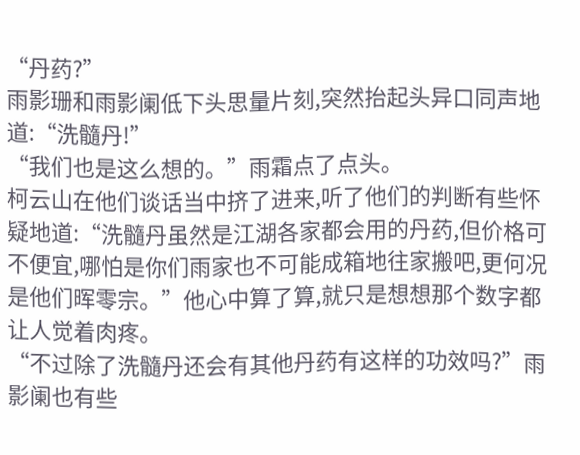“丹药?”
雨影珊和雨影阑低下头思量片刻,突然抬起头异口同声地道:“洗髓丹!”
“我们也是这么想的。”雨霜点了点头。
柯云山在他们谈话当中挤了进来,听了他们的判断有些怀疑地道:“洗髓丹虽然是江湖各家都会用的丹药,但价格可不便宜,哪怕是你们雨家也不可能成箱地往家搬吧,更何况是他们晖零宗。”他心中算了算,就只是想想那个数字都让人觉着肉疼。
“不过除了洗髓丹还会有其他丹药有这样的功效吗?”雨影阑也有些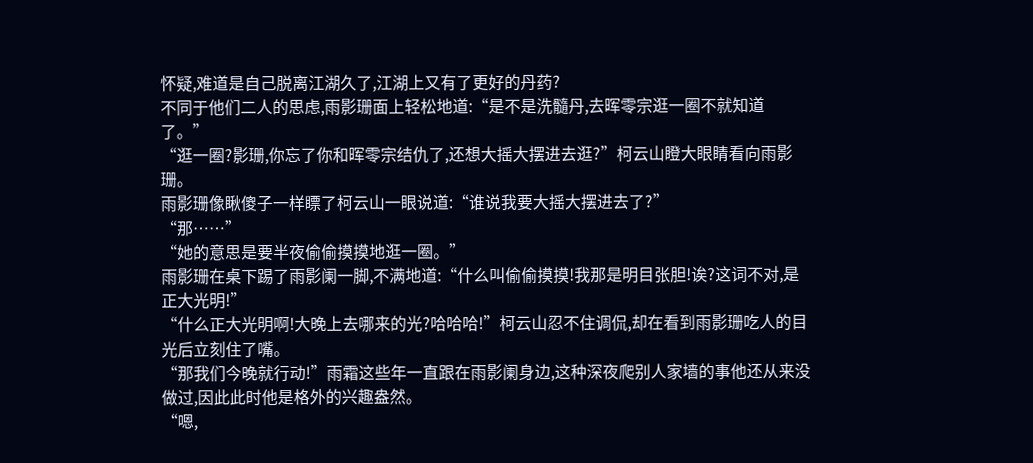怀疑,难道是自己脱离江湖久了,江湖上又有了更好的丹药?
不同于他们二人的思虑,雨影珊面上轻松地道:“是不是洗髓丹,去晖零宗逛一圈不就知道了。”
“逛一圈?影珊,你忘了你和晖零宗结仇了,还想大摇大摆进去逛?”柯云山瞪大眼睛看向雨影珊。
雨影珊像瞅傻子一样瞟了柯云山一眼说道:“谁说我要大摇大摆进去了?”
“那……”
“她的意思是要半夜偷偷摸摸地逛一圈。”
雨影珊在桌下踢了雨影阑一脚,不满地道:“什么叫偷偷摸摸!我那是明目张胆!诶?这词不对,是正大光明!”
“什么正大光明啊!大晚上去哪来的光?哈哈哈!”柯云山忍不住调侃,却在看到雨影珊吃人的目光后立刻住了嘴。
“那我们今晚就行动!”雨霜这些年一直跟在雨影阑身边,这种深夜爬别人家墙的事他还从来没做过,因此此时他是格外的兴趣盎然。
“嗯,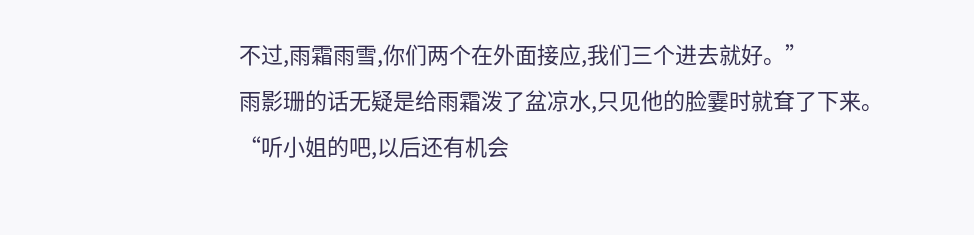不过,雨霜雨雪,你们两个在外面接应,我们三个进去就好。”
雨影珊的话无疑是给雨霜泼了盆凉水,只见他的脸霎时就耷了下来。
“听小姐的吧,以后还有机会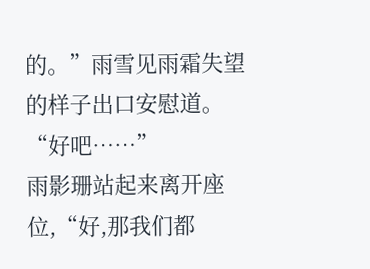的。”雨雪见雨霜失望的样子出口安慰道。
“好吧……”
雨影珊站起来离开座位,“好,那我们都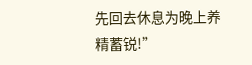先回去休息为晚上养精蓄锐!”